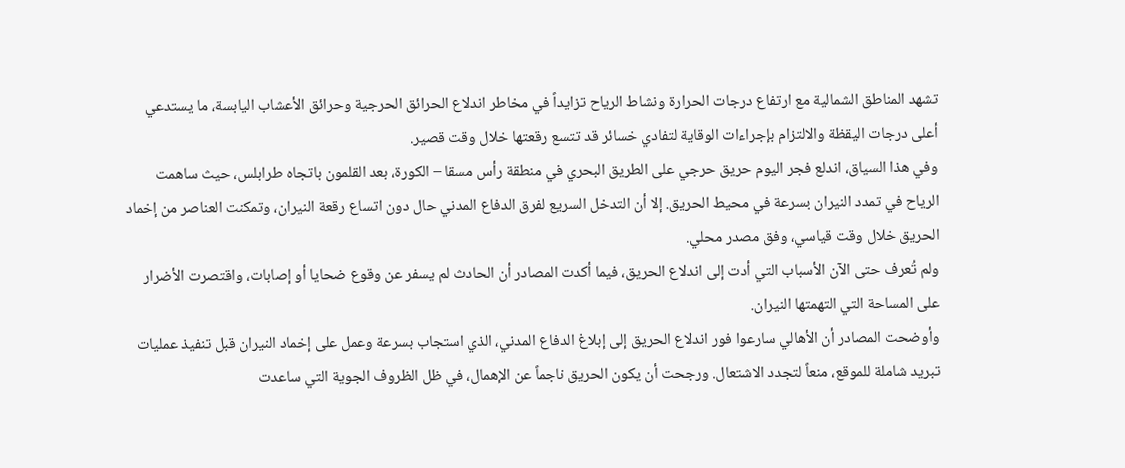تشهد المناطق الشمالية مع ارتفاع درجات الحرارة ونشاط الرياح تزايداً في مخاطر اندلاع الحرائق الحرجية وحرائق الأعشاب اليابسة، ما يستدعي أعلى درجات اليقظة والالتزام بإجراءات الوقاية لتفادي خسائر قد تتسع رقعتها خلال وقت قصير.
وفي هذا السياق، اندلع فجر اليوم حريق حرجي على الطريق البحري في منطقة رأس مسقا – الكورة، بعد القلمون باتجاه طرابلس، حيث ساهمت الرياح في تمدد النيران بسرعة في محيط الحريق. إلا أن التدخل السريع لفرق الدفاع المدني حال دون اتساع رقعة النيران، وتمكنت العناصر من إخماد الحريق خلال وقت قياسي، وفق مصدر محلي.
ولم تُعرف حتى الآن الأسباب التي أدت إلى اندلاع الحريق، فيما أكدت المصادر أن الحادث لم يسفر عن وقوع ضحايا أو إصابات، واقتصرت الأضرار على المساحة التي التهمتها النيران.
وأوضحت المصادر أن الأهالي سارعوا فور اندلاع الحريق إلى إبلاغ الدفاع المدني، الذي استجاب بسرعة وعمل على إخماد النيران قبل تنفيذ عمليات تبريد شاملة للموقع، منعاً لتجدد الاشتعال. ورجحت أن يكون الحريق ناجماً عن الإهمال، في ظل الظروف الجوية التي ساعدت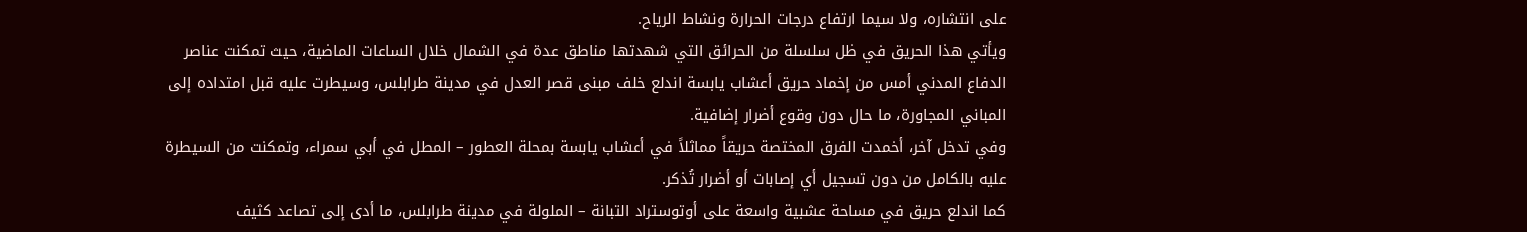على انتشاره، ولا سيما ارتفاع درجات الحرارة ونشاط الرياح.
ويأتي هذا الحريق في ظل سلسلة من الحرائق التي شهدتها مناطق عدة في الشمال خلال الساعات الماضية، حيث تمكنت عناصر الدفاع المدني أمس من إخماد حريق أعشاب يابسة اندلع خلف مبنى قصر العدل في مدينة طرابلس، وسيطرت عليه قبل امتداده إلى المباني المجاورة، ما حال دون وقوع أضرار إضافية.
وفي تدخل آخر، أخمدت الفرق المختصة حريقاً مماثلاً في أعشاب يابسة بمحلة العطور – المطل في أبي سمراء، وتمكنت من السيطرة عليه بالكامل من دون تسجيل أي إصابات أو أضرار تُذكر.
كما اندلع حريق في مساحة عشبية واسعة على أوتوستراد التبانة – الملولة في مدينة طرابلس، ما أدى إلى تصاعد كثيف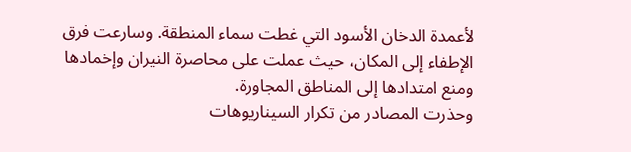لأعمدة الدخان الأسود التي غطت سماء المنطقة. وسارعت فرق الإطفاء إلى المكان، حيث عملت على محاصرة النيران وإخمادها ومنع امتدادها إلى المناطق المجاورة.
وحذرت المصادر من تكرار السيناريوهات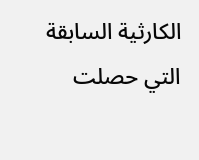الكارثية السابقة التي حصلت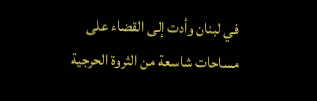في لبنان وأدت إلى القضاء على مساحات شاسعة من الثروة الحرجية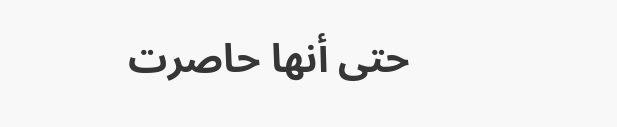حتى أنها حاصرت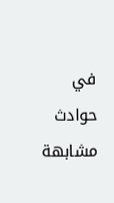في حوادث مشابهة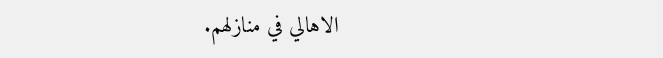الاهالي في منازلهم.